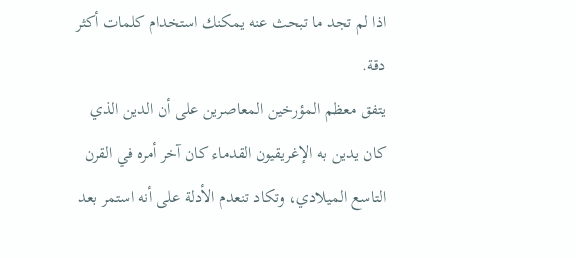اذا لم تجد ما تبحث عنه يمكنك استخدام كلمات أكثر دقة.
يتفق معظم المؤرخين المعاصرين على أن الدين الذي كان يدين به الإغريقيون القدماء كان آخر أمره في القرن التاسع الميلادي، وتكاد تنعدم الأدلة على أنه استمر بعد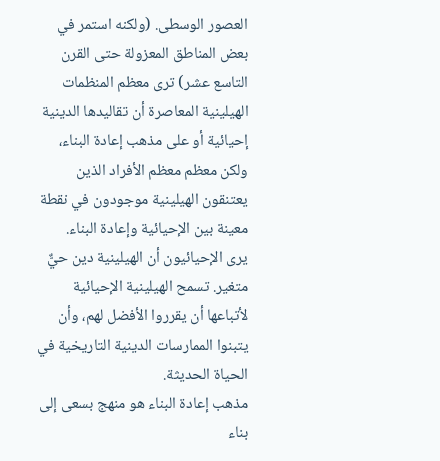العصور الوسطى. (ولكنه استمر في بعض المناطق المعزولة حتى القرن التاسع عشر) ترى معظم المنظمات الهيلينية المعاصرة أن تقاليدها الدينية إحيائية أو على مذهب إعادة البناء، ولكن معظم معظم الأفراد الذين يعتنقون الهيلينية موجودون في نقطة معينة بين الإحيائية وإعادة البناء.
يرى الإحيائيون أن الهيلينية دين حيٌّ متغير. تسمح الهيلينية الإحيائية لأتباعها أن يقرروا الأفضل لهم، وأن يتبنوا الممارسات الدينية التاريخية في الحياة الحديثة.
مذهب إعادة البناء هو منهج بسعى إلى بناء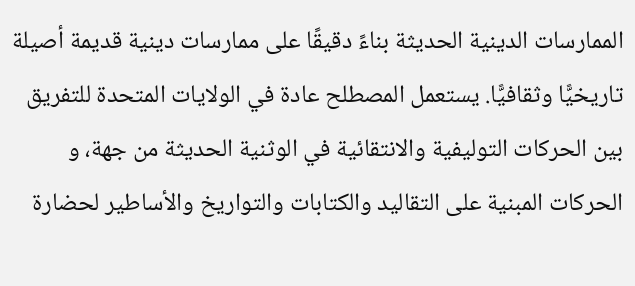الممارسات الدينية الحديثة بناءً دقيقًا على ممارسات دينية قديمة أصيلة تاريخيًّا وثقافيًّا. يستعمل المصطلح عادة في الولايات المتحدة للتفريق بين الحركات التوليفية والانتقائية في الوثنية الحديثة من جهة، و الحركات المبنية على التقاليد والكتابات والتواريخ والأساطير لحضارة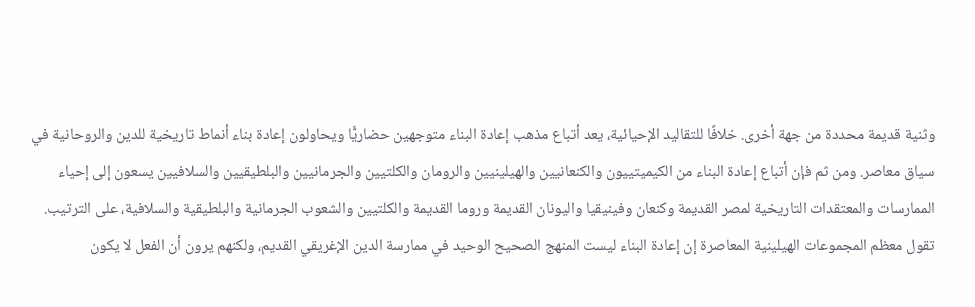وثنية قديمة محددة من جهة أخرى. خلافًا للتقاليد الإحيائية، يعد أتباع مذهب إعادة البناء متوجهين حضاريًّا ويحاولون إعادة بناء أنماط تاريخية للدين والروحانية في سياق معاصر. ومن ثم فإن أتباع إعادة البناء من الكيميتييون والكنعانيين والهيلينيين والرومان والكلتيين والجرمانيين والبلطيقيين والسلافيين يسعون إلى إحياء الممارسات والمعتقدات التاريخية لمصر القديمة وكنعان وفينيقيا واليونان القديمة وروما القديمة والكلتيين والشعوب الجرمانية والبلطيقية والسلافية، على الترتيب.
تقول معظم المجموعات الهيلينية المعاصرة إن إعادة البناء ليست المنهج الصحيح الوحيد في ممارسة الدين الإغريقي القديم، ولكنهم يرون أن الفعل لا يكون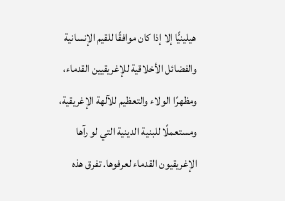هيلينيًّا إلا إذا كان موافقًا للقيم الإنسانية والفضائل الأخلاقية للإغريقيين القدماء، ومظهرًا الولاء والتعظيم للآلهة الإغريقية، ومستعملًا للبنية الدينية التي لو رآها الإغريقيون القدماء لعرفوها. تفرق هذه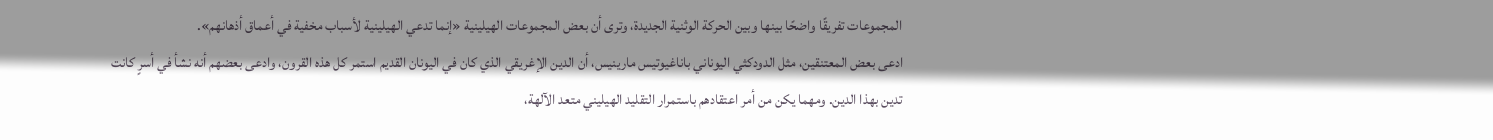المجموعات تفريقًا واضحًا بينها وبين الحركة الوثنية الجديدة، وترى أن بعض المجموعات الهيلينية «إنما تدعي الهيلينية لأسباب مخفية في أعماق أذهانهم».
ادعى بعض المعتنقين، مثل الدودكثي اليوناني باناغيوتيس مارينيس، أن الدين الإغريقي الذي كان في اليونان القديم استمر كل هذه القرون، وادعى بعضهم أنه نشأ في أسرٍ كانت تدين بهذا الدين. ومهما يكن من أمر اعتقادهم باستمرار التقليد الهيليني متعد الآلهة،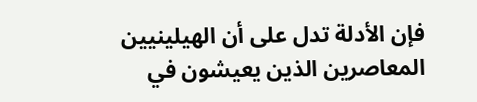فإن الأدلة تدل على أن الهيلينيين المعاصرين الذين يعيشون في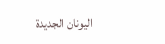اليونان الجديدة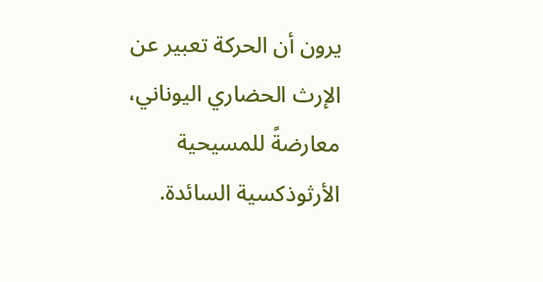يرون أن الحركة تعبير عن الإرث الحضاري اليوناني، معارضةً للمسيحية الأرثوذكسية السائدة.